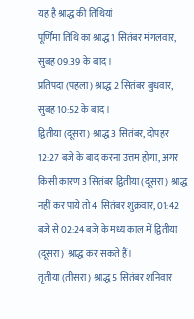यह है श्राद्ध की तिथियां
पूर्णिमा तिथि का श्राद्ध 1 सितंबर मंगलवार, सुबह 09.39 के बाद।
प्रतिपदा (पहला) श्राद्ध 2 सितंबर बुधवार, सुबह 10:52 के बाद।
द्वितीया (दूसरा) श्राद्ध 3 सितंबर, दोपहर 12:27 बजे के बाद करना उत्तम होगा, अगर किसी कारण 3 सितंबर द्वितीया (दूसरा) श्राद्ध नहीं कर पाये तो 4 सितंबर शुक्रवार, 01:42 बजे से 02:24 बजे के मध्य काल में द्वितीया (दूसरा) श्राद्ध कर सकते हैं।
तृतीया (तीसरा) श्राद्ध 5 सितंबर शनिवार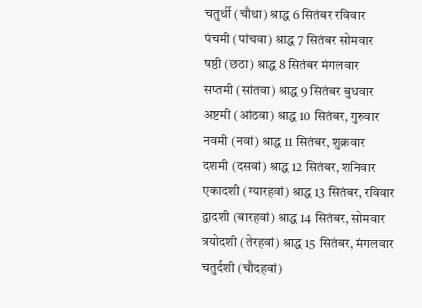चतुर्थी (चौथा) श्राद्ध 6 सितंबर रविवार
पंचमी (पांचवा) श्राद्ध 7 सितंबर सोमवार
षष्ठी (छठा) श्राद्ध 8 सितंबर मंगलवार
सप्तमी (सांतवा) श्राद्ध 9 सितंबर बुधवार
अष्टमी (आंठवा) श्राद्ध 10 सितंबर, गुरुवार
नवमी (नवां) श्राद्ध 11 सितंबर, शुक्रवार
दशमी (दसवां) श्राद्ध 12 सितंबर, शनिवार
एकादशी (ग्यारहवां) श्राद्ध 13 सितंबर, रविवार
द्वादशी (बारहवां) श्राद्ध 14 सितंबर, सोमवार
त्रयोदशी (तेरहवां) श्राद्ध 15 सितंबर, मंगलवार
चतुर्दशी (चौदहवां)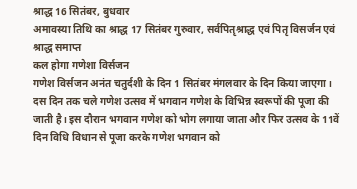श्राद्ध 16 सितंबर, बुधवार
अमावस्या तिथि का श्राद्ध 17 सितंबर गुरुवार, सर्वपितृश्राद्ध एवं पितृ विसर्जन एवं श्राद्ध समाप्त
कल होगा गणेशा विर्सजन
गणेश विर्सजन अनंत चतुर्दशी के दिन 1 सितंबर मंगलवार के दिन किया जाएगा। दस दिन तक चले गणेश उत्सव में भगवान गणेश के विभिन्न स्वरूपों की पूजा की जाती है। इस दौरान भगवान गणेश को भोग लगाया जाता और फिर उत्सव के 11वें दिन विधि विधान से पूजा करके गणेश भगवान को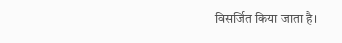विसर्जित किया जाता है।